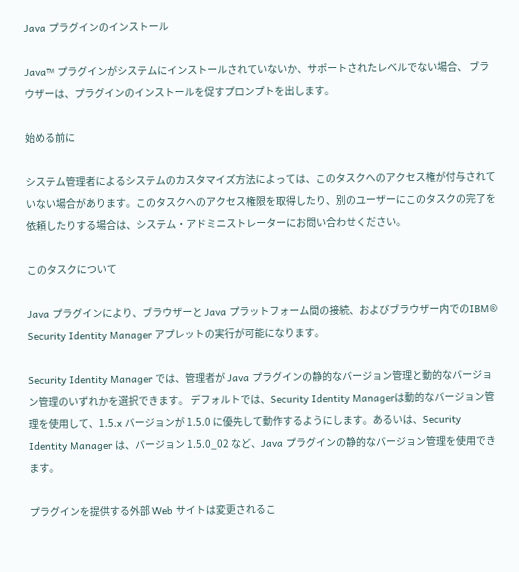Java プラグインのインストール

Java™ プラグインがシステムにインストールされていないか、サポートされたレベルでない場合、 ブラウザーは、プラグインのインストールを促すプロンプトを出します。

始める前に

システム管理者によるシステムのカスタマイズ方法によっては、このタスクへのアクセス権が付与されていない場合があります。このタスクへのアクセス権限を取得したり、別のユーザーにこのタスクの完了を依頼したりする場合は、システム・アドミニストレーターにお問い合わせください。

このタスクについて

Java プラグインにより、ブラウザーと Java プラットフォーム間の接続、およびブラウザー内でのIBM® Security Identity Manager アプレットの実行が可能になります。

Security Identity Manager では、管理者が Java プラグインの静的なバージョン管理と動的なバージョン管理のいずれかを選択できます。 デフォルトでは、Security Identity Managerは動的なバージョン管理を使用して、1.5.x バージョンが 1.5.0 に優先して動作するようにします。あるいは、Security Identity Manager は、バージョン 1.5.0_02 など、Java プラグインの静的なバージョン管理を使用できます。

プラグインを提供する外部 Web サイトは変更されるこ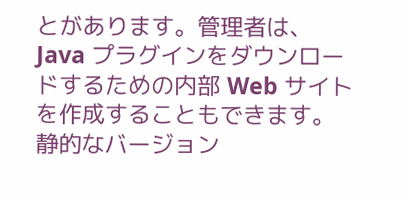とがあります。管理者は、Java プラグインをダウンロードするための内部 Web サイトを作成することもできます。静的なバージョン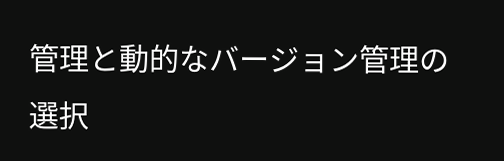管理と動的なバージョン管理の選択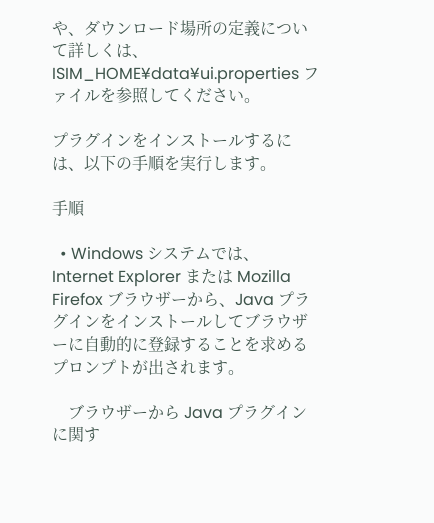や、ダウンロード場所の定義について詳しくは、ISIM_HOME¥data¥ui.properties ファイルを参照してください。

プラグインをインストールするには、以下の手順を実行します。

手順

  • Windows システムでは、Internet Explorer または Mozilla Firefox ブラウザーから、Java プラグインをインストールしてブラウザーに自動的に登録することを求めるプロンプトが出されます。

    ブラウザーから Java プラグインに関す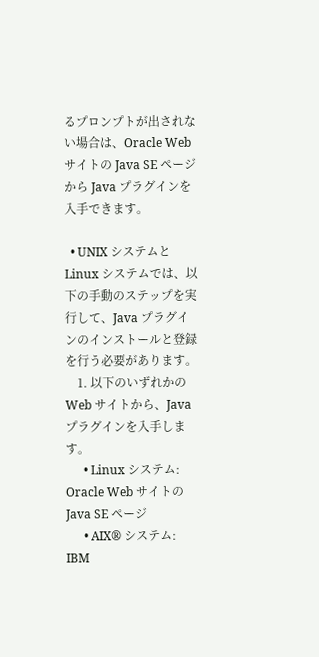るプロンプトが出されない場合は、Oracle Web サイトの Java SE ページから Java プラグインを入手できます。

  • UNIX システムと Linux システムでは、以下の手動のステップを実行して、Java プラグインのインストールと登録を行う必要があります。
    1. 以下のいずれかの Web サイトから、Java プラグインを入手します。
      • Linux システム: Oracle Web サイトの Java SE ページ
      • AIX® システム: IBM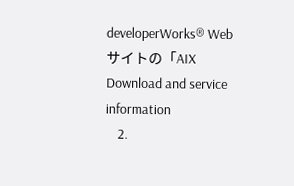developerWorks® Web サイトの「AIX Download and service information
    2.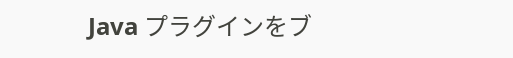Java プラグインをブ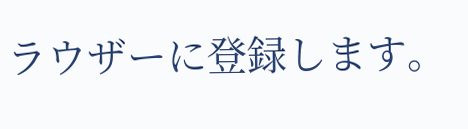ラウザーに登録します。